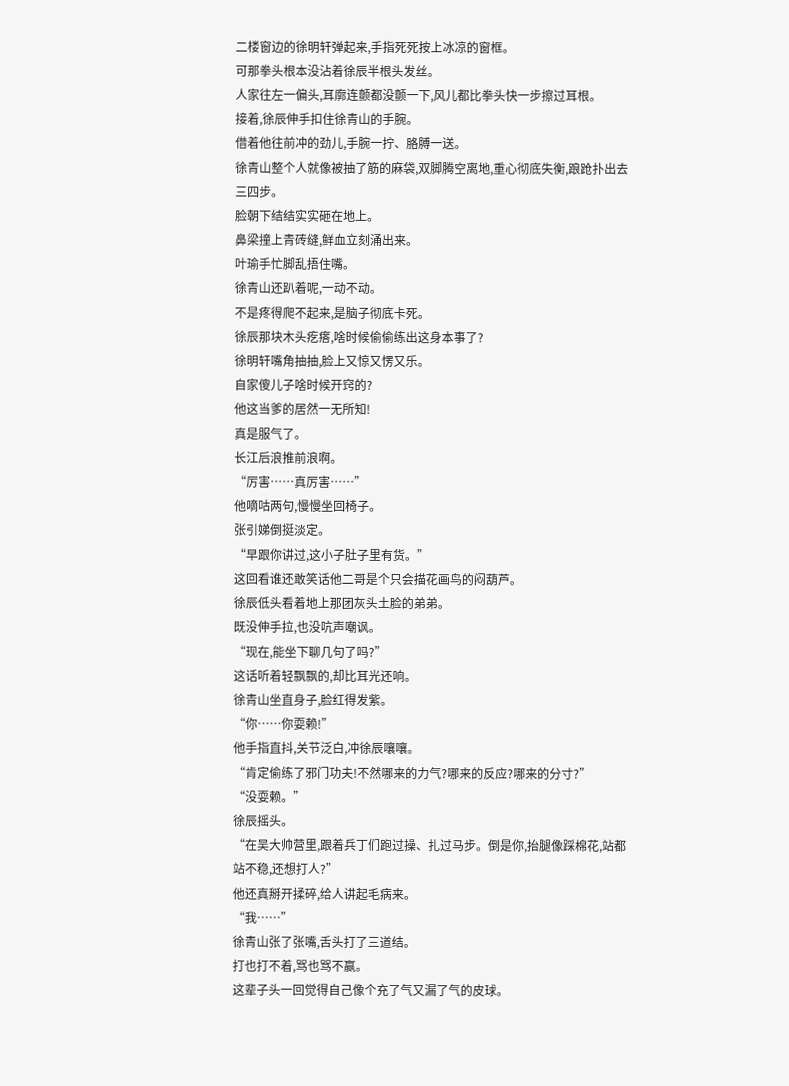二楼窗边的徐明轩弹起来,手指死死按上冰凉的窗框。
可那拳头根本没沾着徐辰半根头发丝。
人家往左一偏头,耳廓连颤都没颤一下,风儿都比拳头快一步擦过耳根。
接着,徐辰伸手扣住徐青山的手腕。
借着他往前冲的劲儿,手腕一拧、胳膊一送。
徐青山整个人就像被抽了筋的麻袋,双脚腾空离地,重心彻底失衡,踉跄扑出去三四步。
脸朝下结结实实砸在地上。
鼻梁撞上青砖缝,鲜血立刻涌出来。
叶瑜手忙脚乱捂住嘴。
徐青山还趴着呢,一动不动。
不是疼得爬不起来,是脑子彻底卡死。
徐辰那块木头疙瘩,啥时候偷偷练出这身本事了?
徐明轩嘴角抽抽,脸上又惊又愣又乐。
自家傻儿子啥时候开窍的?
他这当爹的居然一无所知!
真是服气了。
长江后浪推前浪啊。
“厉害……真厉害……”
他嘀咕两句,慢慢坐回椅子。
张引娣倒挺淡定。
“早跟你讲过,这小子肚子里有货。”
这回看谁还敢笑话他二哥是个只会描花画鸟的闷葫芦。
徐辰低头看着地上那团灰头土脸的弟弟。
既没伸手拉,也没吭声嘲讽。
“现在,能坐下聊几句了吗?”
这话听着轻飘飘的,却比耳光还响。
徐青山坐直身子,脸红得发紫。
“你……你耍赖!”
他手指直抖,关节泛白,冲徐辰嚷嚷。
“肯定偷练了邪门功夫!不然哪来的力气?哪来的反应?哪来的分寸?”
“没耍赖。”
徐辰摇头。
“在吴大帅营里,跟着兵丁们跑过操、扎过马步。倒是你,抬腿像踩棉花,站都站不稳,还想打人?”
他还真掰开揉碎,给人讲起毛病来。
“我……”
徐青山张了张嘴,舌头打了三道结。
打也打不着,骂也骂不赢。
这辈子头一回觉得自己像个充了气又漏了气的皮球。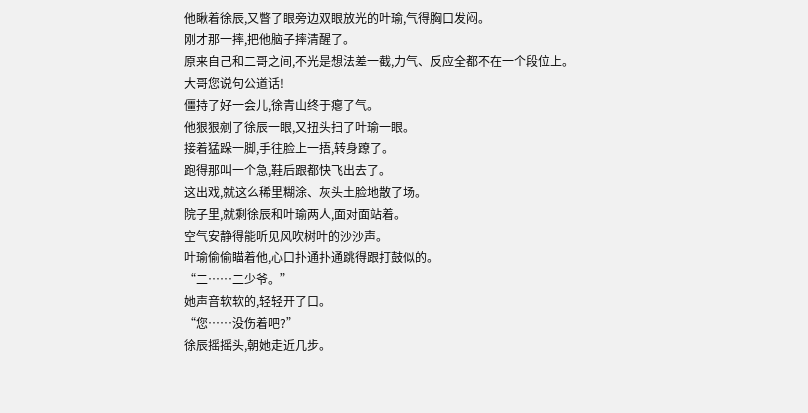他瞅着徐辰,又瞥了眼旁边双眼放光的叶瑜,气得胸口发闷。
刚才那一摔,把他脑子摔清醒了。
原来自己和二哥之间,不光是想法差一截,力气、反应全都不在一个段位上。
大哥您说句公道话!
僵持了好一会儿,徐青山终于瘪了气。
他狠狠剜了徐辰一眼,又扭头扫了叶瑜一眼。
接着猛跺一脚,手往脸上一捂,转身蹽了。
跑得那叫一个急,鞋后跟都快飞出去了。
这出戏,就这么稀里糊涂、灰头土脸地散了场。
院子里,就剩徐辰和叶瑜两人,面对面站着。
空气安静得能听见风吹树叶的沙沙声。
叶瑜偷偷瞄着他,心口扑通扑通跳得跟打鼓似的。
“二……二少爷。”
她声音软软的,轻轻开了口。
“您……没伤着吧?”
徐辰摇摇头,朝她走近几步。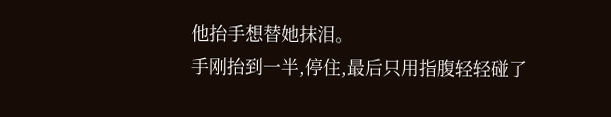他抬手想替她抹泪。
手刚抬到一半,停住,最后只用指腹轻轻碰了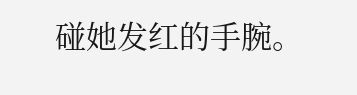碰她发红的手腕。